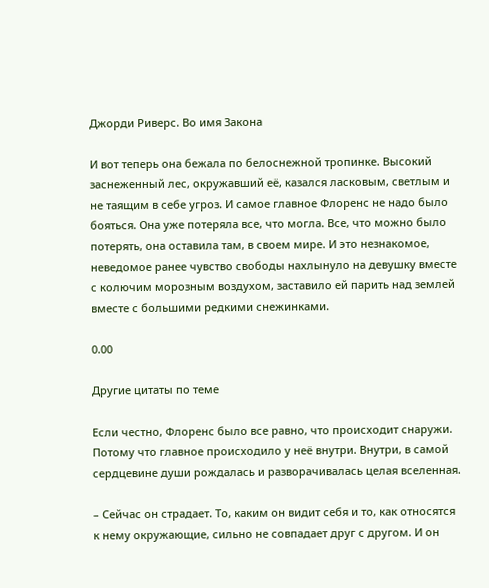Джорди Риверс. Во имя Закона

И вот теперь она бежала по белоснежной тропинке. Высокий заснеженный лес, окружавший её, казался ласковым, светлым и не таящим в себе угроз. И самое главное Флоренс не надо было бояться. Она уже потеряла все, что могла. Все, что можно было потерять, она оставила там, в своем мире. И это незнакомое, неведомое ранее чувство свободы нахлынуло на девушку вместе с колючим морозным воздухом, заставило ей парить над землей вместе с большими редкими снежинками.

0.00

Другие цитаты по теме

Если честно, Флоренс было все равно, что происходит снаружи. Потому что главное происходило у неё внутри. Внутри, в самой сердцевине души рождалась и разворачивалась целая вселенная.

– Сейчас он страдает. То, каким он видит себя и то, как относятся к нему окружающие, сильно не совпадает друг с другом. И он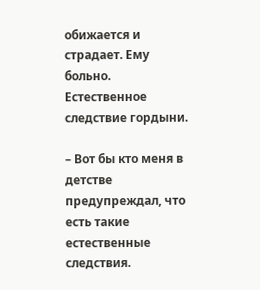обижается и страдает. Ему больно. Естественное следствие гордыни.

– Вот бы кто меня в детстве предупреждал, что есть такие естественные следствия.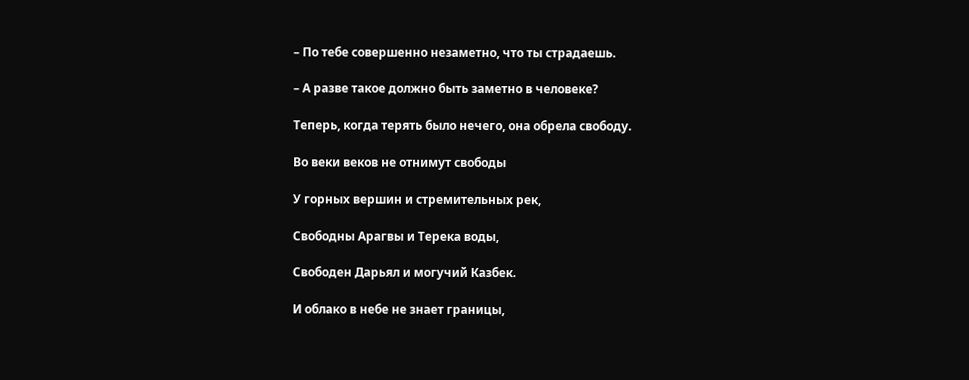– По тебе совершенно незаметно, что ты страдаешь.

– А разве такое должно быть заметно в человеке?

Теперь, когда терять было нечего, она обрела свободу.

Во веки веков не отнимут свободы

У горных вершин и стремительных рек,

Свободны Арагвы и Терека воды,

Свободен Дарьял и могучий Казбек.

И облако в небе не знает границы,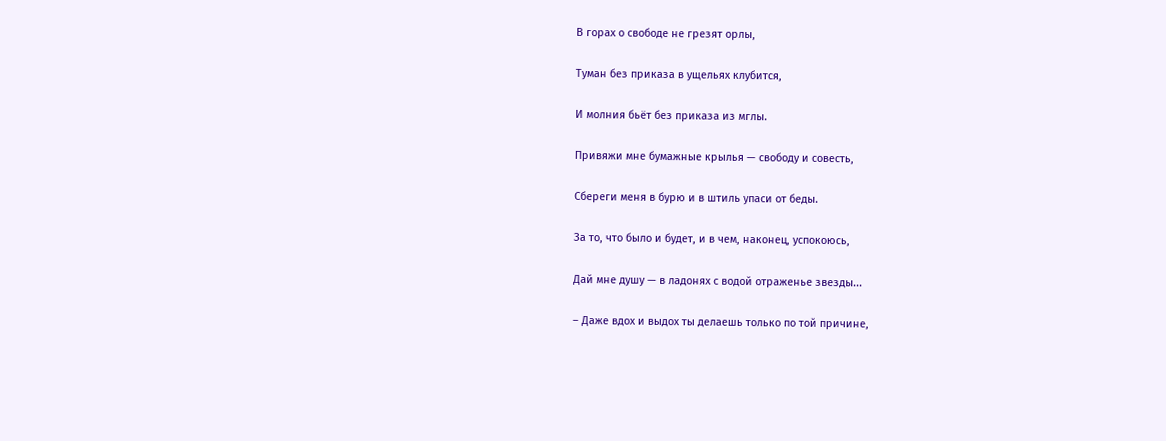В горах о свободе не грезят орлы,

Туман без приказа в ущельях клубится,

И молния бьёт без приказа из мглы.

Привяжи мне бумажные крылья — свободу и совесть,

Сбереги меня в бурю и в штиль упаси от беды.

За то, что было и будет, и в чем, наконец, успокоюсь,

Дай мне душу — в ладонях с водой отраженье звезды...

– Даже вдох и выдох ты делаешь только по той причине,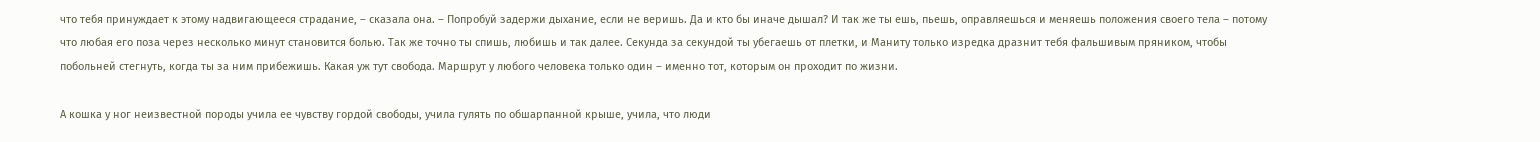что тебя принуждает к этому надвигающееся страдание, – сказала она. – Попробуй задержи дыхание, если не веришь. Да и кто бы иначе дышал? И так же ты ешь, пьешь, оправляешься и меняешь положения своего тела – потому что любая его поза через несколько минут становится болью. Так же точно ты спишь, любишь и так далее. Секунда за секундой ты убегаешь от плетки, и Маниту только изредка дразнит тебя фальшивым пряником, чтобы побольней стегнуть, когда ты за ним прибежишь. Какая уж тут свобода. Маршрут у любого человека только один – именно тот, которым он проходит по жизни.

А кошка у ног неизвестной породы учила ее чувству гордой свободы, учила гулять по обшарпанной крыше, учила, что люди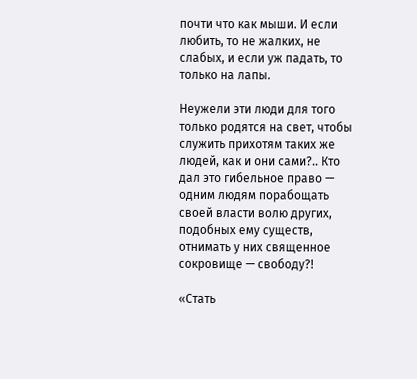почти что как мыши. И если любить, то не жалких, не слабых, и если уж падать, то только на лапы.

Неужели эти люди для того только родятся на свет, чтобы служить прихотям таких же людей, как и они сами?.. Кто дал это гибельное право — одним людям порабощать своей власти волю других, подобных ему существ, отнимать у них священное сокровище — свободу?!

«Стать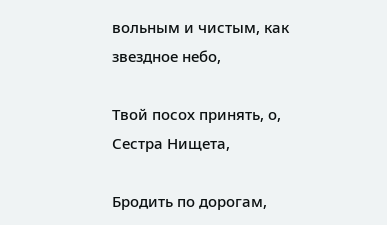вольным и чистым, как звездное небо,

Твой посох принять, о, Сестра Нищета,

Бродить по дорогам,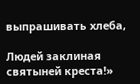выпрашивать хлеба,

Людей заклиная святыней креста!»